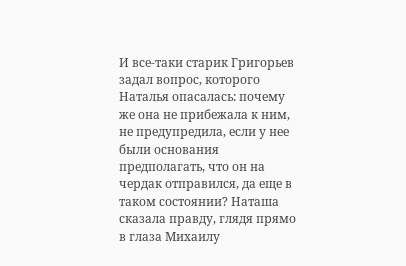И все-таки старик Григорьев задал вопрос, которого Наталья опасалась: почему же она не прибежала к ним, не предупредила, если у нее были основания предполагать, что он на чердак отправился, да еще в таком состоянии? Наташа сказала правду, глядя прямо в глаза Михаилу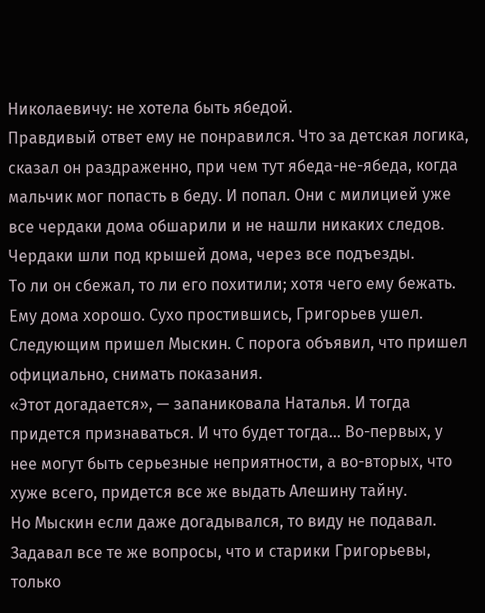Николаевичу: не хотела быть ябедой.
Правдивый ответ ему не понравился. Что за детская логика, сказал он раздраженно, при чем тут ябеда-не-ябеда, когда мальчик мог попасть в беду. И попал. Они с милицией уже все чердаки дома обшарили и не нашли никаких следов.
Чердаки шли под крышей дома, через все подъезды.
То ли он сбежал, то ли его похитили; хотя чего ему бежать. Ему дома хорошо. Сухо простившись, Григорьев ушел.
Следующим пришел Мыскин. С порога объявил, что пришел официально, снимать показания.
«Этот догадается», — запаниковала Наталья. И тогда придется признаваться. И что будет тогда… Во-первых, у нее могут быть серьезные неприятности, а во-вторых, что хуже всего, придется все же выдать Алешину тайну.
Но Мыскин если даже догадывался, то виду не подавал. Задавал все те же вопросы, что и старики Григорьевы, только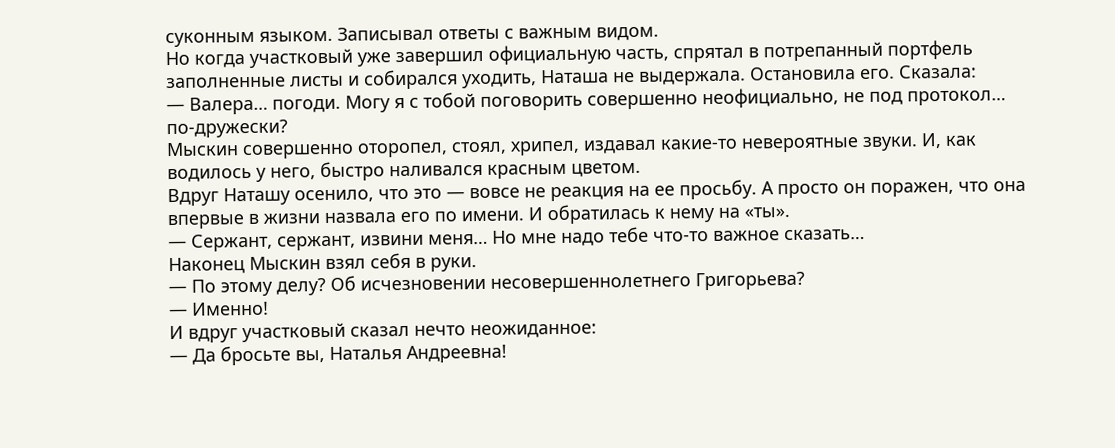суконным языком. Записывал ответы с важным видом.
Но когда участковый уже завершил официальную часть, спрятал в потрепанный портфель заполненные листы и собирался уходить, Наташа не выдержала. Остановила его. Сказала:
— Валера… погоди. Могу я с тобой поговорить совершенно неофициально, не под протокол… по-дружески?
Мыскин совершенно оторопел, стоял, хрипел, издавал какие-то невероятные звуки. И, как водилось у него, быстро наливался красным цветом.
Вдруг Наташу осенило, что это — вовсе не реакция на ее просьбу. А просто он поражен, что она впервые в жизни назвала его по имени. И обратилась к нему на «ты».
— Сержант, сержант, извини меня… Но мне надо тебе что-то важное сказать…
Наконец Мыскин взял себя в руки.
— По этому делу? Об исчезновении несовершеннолетнего Григорьева?
— Именно!
И вдруг участковый сказал нечто неожиданное:
— Да бросьте вы, Наталья Андреевна!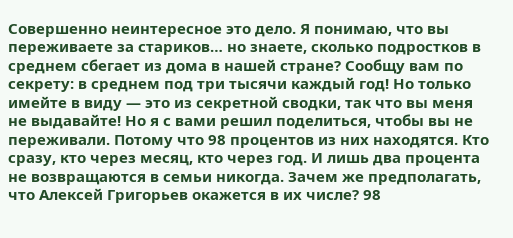Совершенно неинтересное это дело. Я понимаю, что вы переживаете за стариков… но знаете, сколько подростков в среднем сбегает из дома в нашей стране? Сообщу вам по секрету: в среднем под три тысячи каждый год! Но только имейте в виду — это из секретной сводки, так что вы меня не выдавайте! Но я с вами решил поделиться, чтобы вы не переживали. Потому что 98 процентов из них находятся. Кто сразу, кто через месяц, кто через год. И лишь два процента не возвращаются в семьи никогда. Зачем же предполагать, что Алексей Григорьев окажется в их числе? 98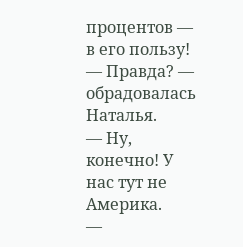процентов — в его пользу!
— Правда? — обрадовалась Наталья.
— Ну, конечно! У нас тут не Америка.
—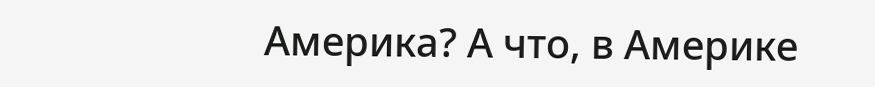Америка? А что, в Америке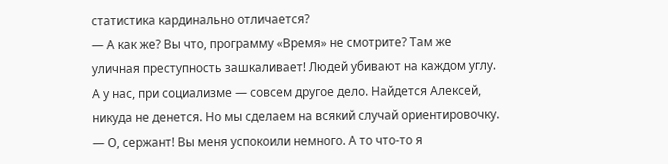статистика кардинально отличается?
— А как же? Вы что, программу «Время» не смотрите? Там же уличная преступность зашкаливает! Людей убивают на каждом углу. А у нас, при социализме — совсем другое дело. Найдется Алексей, никуда не денется. Но мы сделаем на всякий случай ориентировочку.
— О, сержант! Вы меня успокоили немного. А то что-то я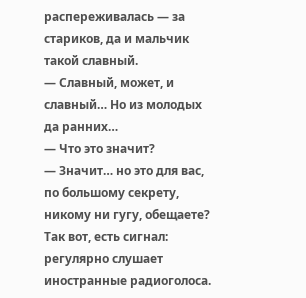распереживалась — за стариков, да и мальчик такой славный.
— Славный, может, и славный… Но из молодых да ранних…
— Что это значит?
— Значит… но это для вас, по большому секрету, никому ни гугу, обещаете? Так вот, есть сигнал: регулярно слушает иностранные радиоголоса.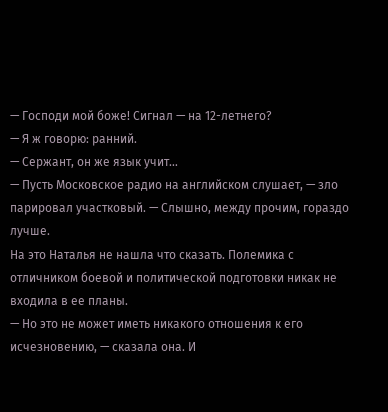— Господи мой боже! Сигнал — на 12-летнего?
— Я ж говорю: ранний.
— Сержант, он же язык учит…
— Пусть Московское радио на английском слушает, — зло парировал участковый. — Слышно, между прочим, гораздо лучше.
На это Наталья не нашла что сказать. Полемика с отличником боевой и политической подготовки никак не входила в ее планы.
— Но это не может иметь никакого отношения к его исчезновению, — сказала она. И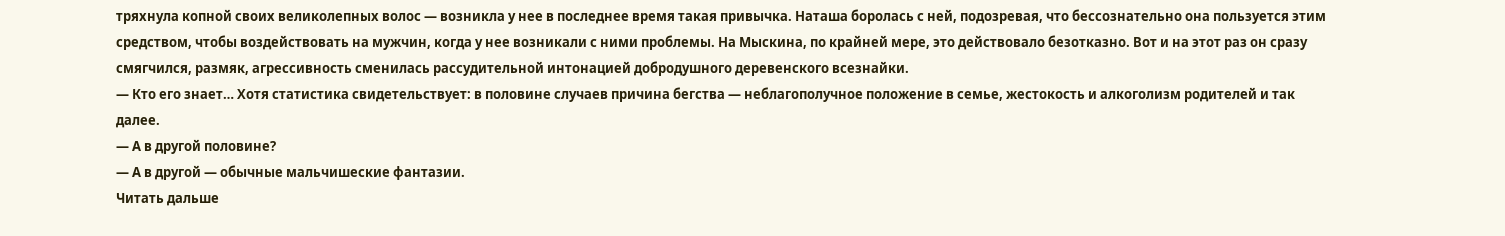тряхнула копной своих великолепных волос — возникла у нее в последнее время такая привычка. Наташа боролась с ней, подозревая, что бессознательно она пользуется этим средством, чтобы воздействовать на мужчин, когда у нее возникали с ними проблемы. На Мыскина, по крайней мере, это действовало безотказно. Вот и на этот раз он сразу смягчился, размяк, агрессивность сменилась рассудительной интонацией добродушного деревенского всезнайки.
— Кто его знает… Хотя статистика свидетельствует: в половине случаев причина бегства — неблагополучное положение в семье, жестокость и алкоголизм родителей и так далее.
— А в другой половине?
— А в другой — обычные мальчишеские фантазии.
Читать дальше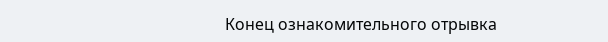Конец ознакомительного отрывка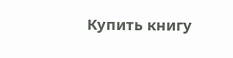Купить книгу